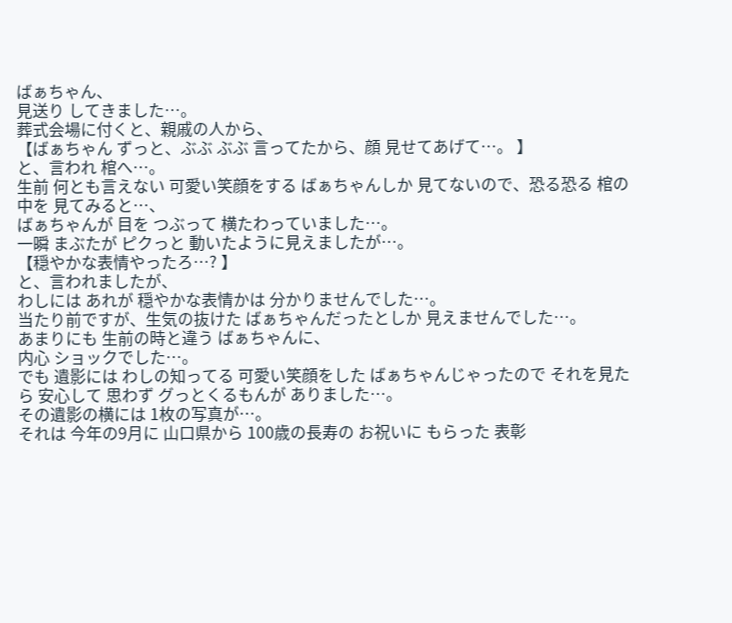ばぁちゃん、
見送り してきました…。
葬式会場に付くと、親戚の人から、
【ばぁちゃん ずっと、ぶぶ ぶぶ 言ってたから、顔 見せてあげて…。 】
と、言われ 棺へ…。
生前 何とも言えない 可愛い笑顔をする ばぁちゃんしか 見てないので、恐る恐る 棺の中を 見てみると…、
ばぁちゃんが 目を つぶって 横たわっていました…。
一瞬 まぶたが ピクっと 動いたように見えましたが…。
【穏やかな表情やったろ…? 】
と、言われましたが、
わしには あれが 穏やかな表情かは 分かりませんでした…。
当たり前ですが、生気の抜けた ばぁちゃんだったとしか 見えませんでした…。
あまりにも 生前の時と違う ばぁちゃんに、
内心 ショックでした…。
でも 遺影には わしの知ってる 可愛い笑顔をした ばぁちゃんじゃったので それを見たら 安心して 思わず グっとくるもんが ありました…。
その遺影の横には 1枚の写真が…。
それは 今年の9月に 山口県から 100歳の長寿の お祝いに もらった 表彰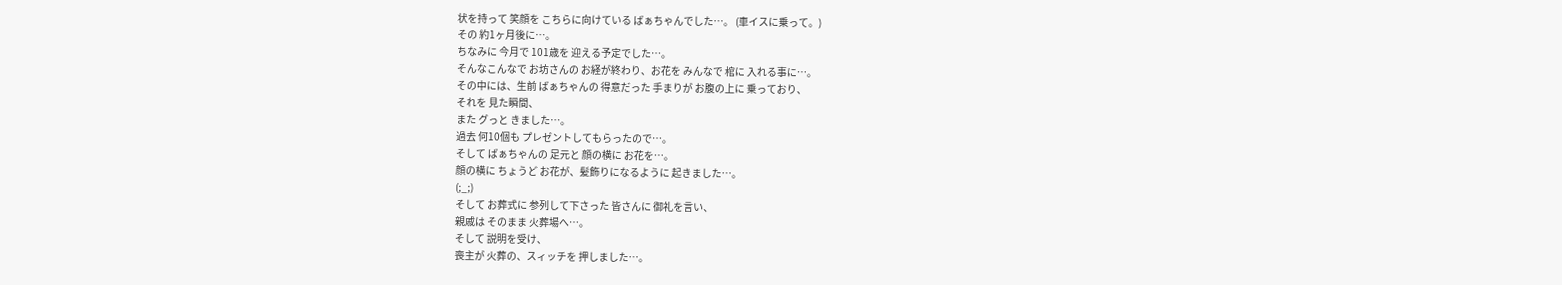状を持って 笑顔を こちらに向けている ばぁちゃんでした…。 (車イスに乗って。)
その 約1ヶ月後に…。
ちなみに 今月で 101歳を 迎える予定でした…。
そんなこんなで お坊さんの お経が終わり、お花を みんなで 棺に 入れる事に…。
その中には、生前 ばぁちゃんの 得意だった 手まりが お腹の上に 乗っており、
それを 見た瞬間、
また グっと きました…。
過去 何10個も プレゼントしてもらったので…。
そして ばぁちゃんの 足元と 顔の横に お花を…。
顔の横に ちょうど お花が、髪飾りになるように 起きました…。
(;_;)
そして お葬式に 参列して下さった 皆さんに 御礼を言い、
親戚は そのまま 火葬場へ…。
そして 説明を受け、
喪主が 火葬の、スィッチを 押しました…。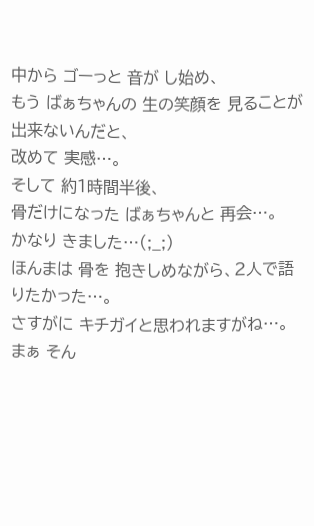中から ゴーっと 音が し始め、
もう ばぁちゃんの 生の笑顔を 見ることが 出来ないんだと、
改めて 実感…。
そして 約1時間半後、
骨だけになった ばぁちゃんと 再会…。
かなり きました…(;_;)
ほんまは 骨を 抱きしめながら、2人で語りたかった…。
さすがに キチガイと思われますがね…。
まぁ そん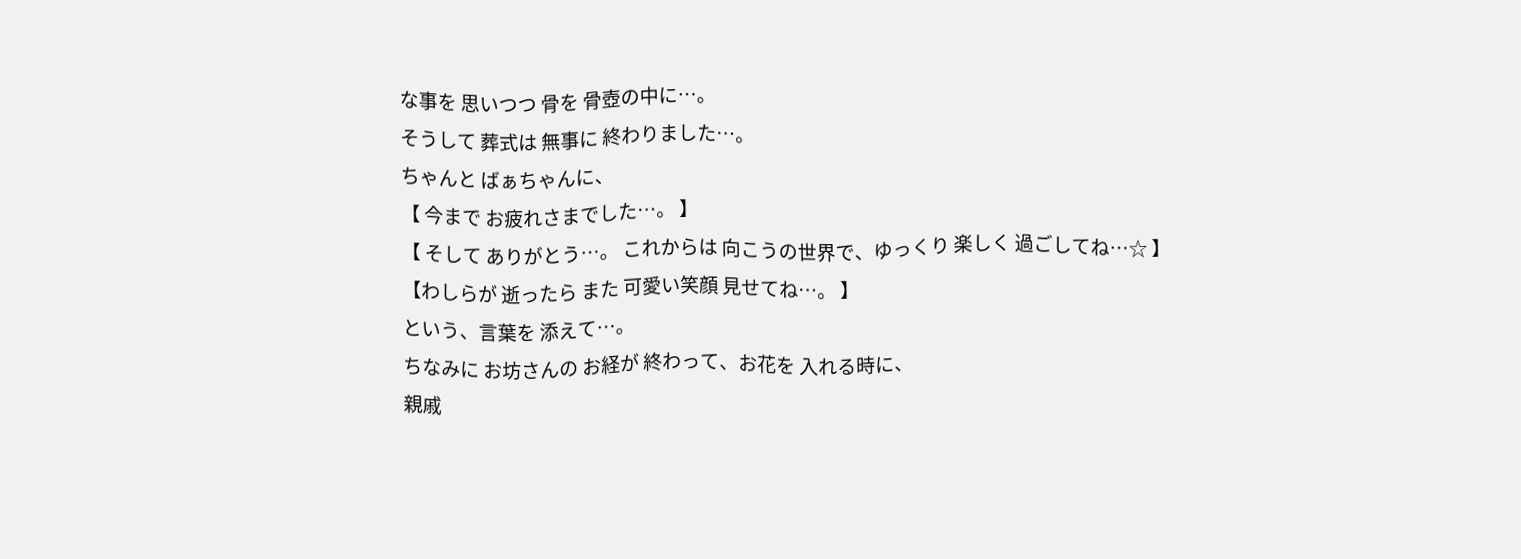な事を 思いつつ 骨を 骨壺の中に…。
そうして 葬式は 無事に 終わりました…。
ちゃんと ばぁちゃんに、
【 今まで お疲れさまでした…。 】
【 そして ありがとう…。 これからは 向こうの世界で、ゆっくり 楽しく 過ごしてね…☆ 】
【わしらが 逝ったら また 可愛い笑顔 見せてね…。 】
という、言葉を 添えて…。
ちなみに お坊さんの お経が 終わって、お花を 入れる時に、
親戚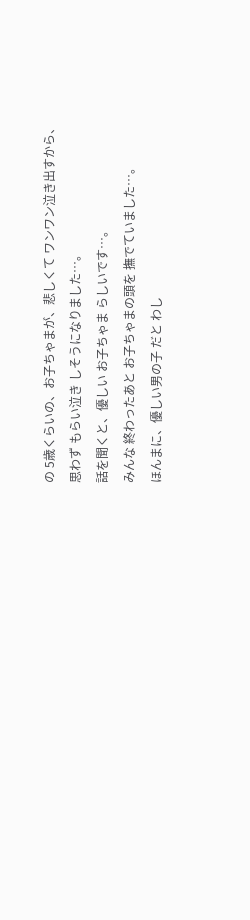の 5歳くらいの、お子ちゃまが、悲しくて ワンワン泣き出すから、
思わず もらい泣き しそうになりました…。
話を聞くと、優しい お子ちゃま らしいです…。
みんな 終わったあと お子ちゃまの頭を 撫でていました…。
ほんまに、優しい男の子 だと わし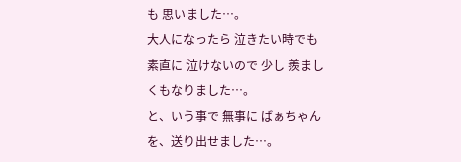も 思いました…。
大人になったら 泣きたい時でも 素直に 泣けないので 少し 羨ましくもなりました…。
と、いう事で 無事に ばぁちゃんを、送り出せました…。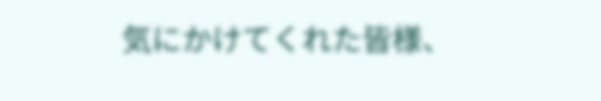気にかけてくれた皆様、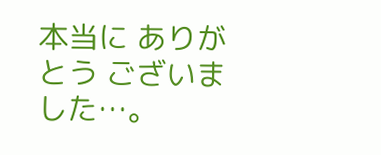本当に ありがとう ございました…。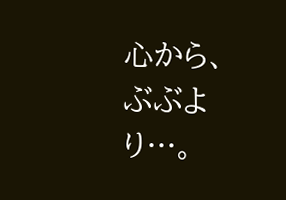心から、
ぶぶより…。